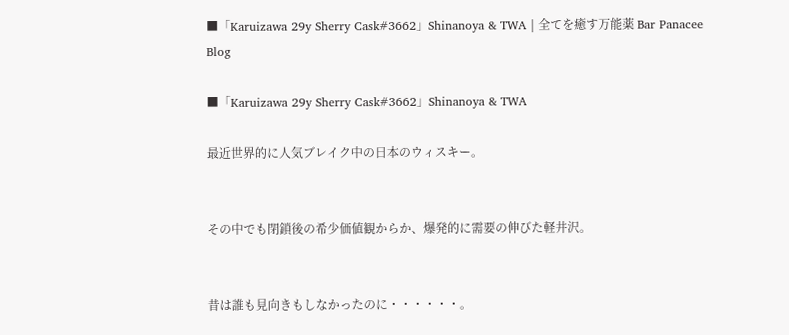■「Karuizawa 29y Sherry Cask#3662」Shinanoya & TWA | 全てを癒す万能薬 Bar Panacee Blog

■「Karuizawa 29y Sherry Cask#3662」Shinanoya & TWA

最近世界的に人気ブレイク中の日本のウィスキー。


その中でも閉鎖後の希少価値観からか、爆発的に需要の伸びた軽井沢。


昔は誰も見向きもしなかったのに・・・・・・。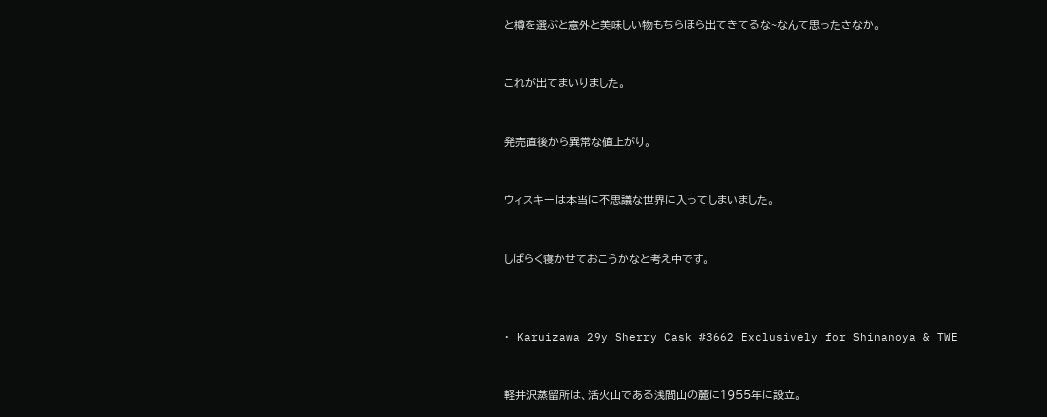と樽を選ぶと意外と美味しい物もちらほら出てきてるな~なんて思ったさなか。


これが出てまいりました。


発売直後から異常な値上がり。


ウィスキーは本当に不思議な世界に入ってしまいました。


しばらく寝かせておこうかなと考え中です。



・ Karuizawa 29y Sherry Cask #3662 Exclusively for Shinanoya & TWE


軽井沢蒸留所は、活火山である浅間山の麓に1955年に設立。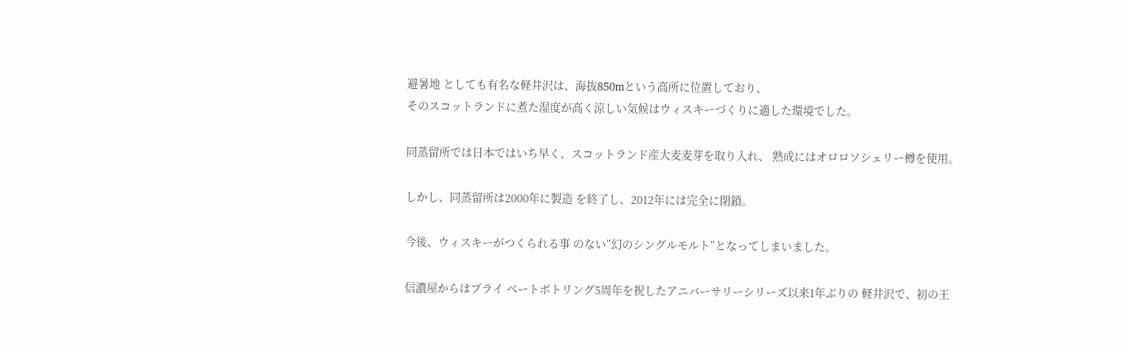避暑地 としても有名な軽井沢は、海抜850mという高所に位置しており、
そのスコットランドに煮た湿度が高く涼しい気候はウィスキーづくりに適した環境でした。

同蒸留所では日本ではいち早く、スコットランド産大麦麦芽を取り入れ、 熟成にはオロロソシェリー樽を使用。

しかし、同蒸留所は2000年に製造 を終了し、2012年には完全に閉鎖。

今後、ウィスキーがつくられる事 のない”幻のシングルモルト”となってしまいました。

信濃屋からはプライ ベートボトリング5周年を祝したアニバーサリーシリーズ以来1年ぶりの 軽井沢で、初の王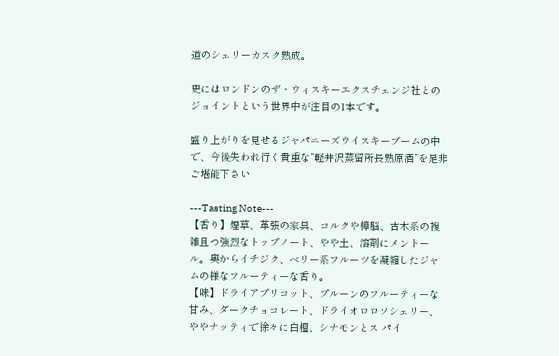道のシェリーカスク熟成。

更にはロンドンのザ・ウィスキーエクスチェンジ社とのジョイントという世界中が注目の1本です。

盛り上がりを見せるジャパニーズウイスキーブームの中で、今後失われ行く貴重な”軽井沢蒸留所長熟原酒”を是非ご堪能下さい

---Tasting Note---
【香り】煙草、革張の家具、コルクや樟脳、古木系の複雑且つ強烈なトップノート、やや土、溶剤にメントール。奥からイチジク、ベリー系フルーツを凝縮したジャムの様なフルーティーな香り。
【味】ドライアプリコット、プルーンのフルーティーな甘み、ダークチョコレート、ドライオロロソシェリー、ややナッティで徐々に白檀、シナモンとス パイ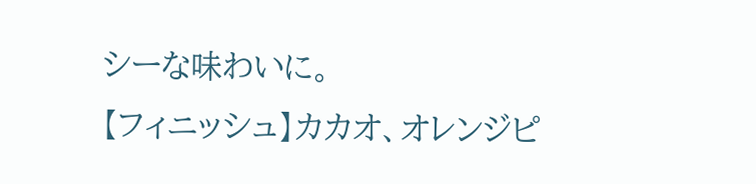シーな味わいに。
【フィニッシュ】カカオ、オレンジピ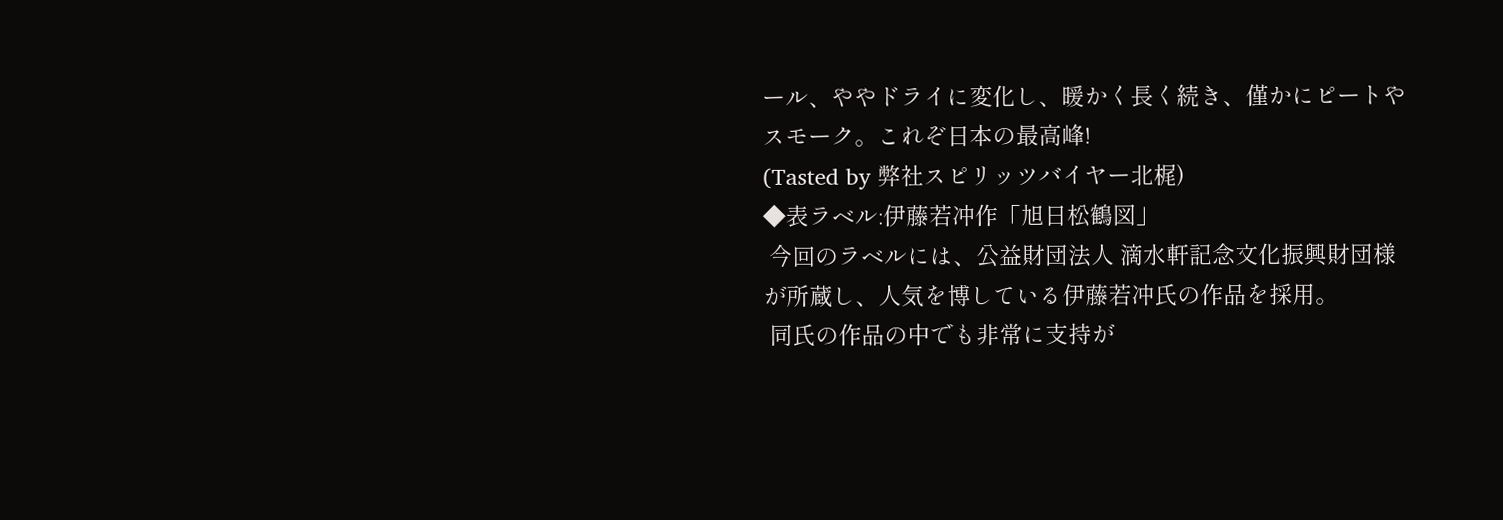ール、ややドライに変化し、暖かく長く続き、僅かにピートやスモーク。これぞ日本の最高峰!
(Tasted by 弊社スピリッツバイヤー北梶)
◆表ラベル:伊藤若冲作「旭日松鶴図」
 今回のラベルには、公益財団法人 滴水軒記念文化振興財団様が所蔵し、人気を博している伊藤若冲氏の作品を採用。
 同氏の作品の中でも非常に支持が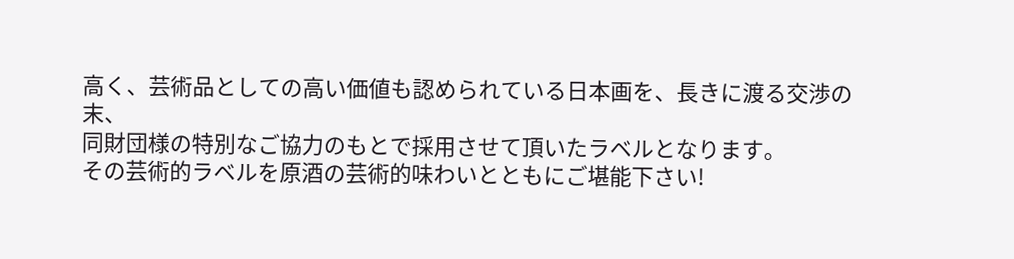高く、芸術品としての高い価値も認められている日本画を、長きに渡る交渉の末、
同財団様の特別なご協力のもとで採用させて頂いたラベルとなります。
その芸術的ラベルを原酒の芸術的味わいとともにご堪能下さい!